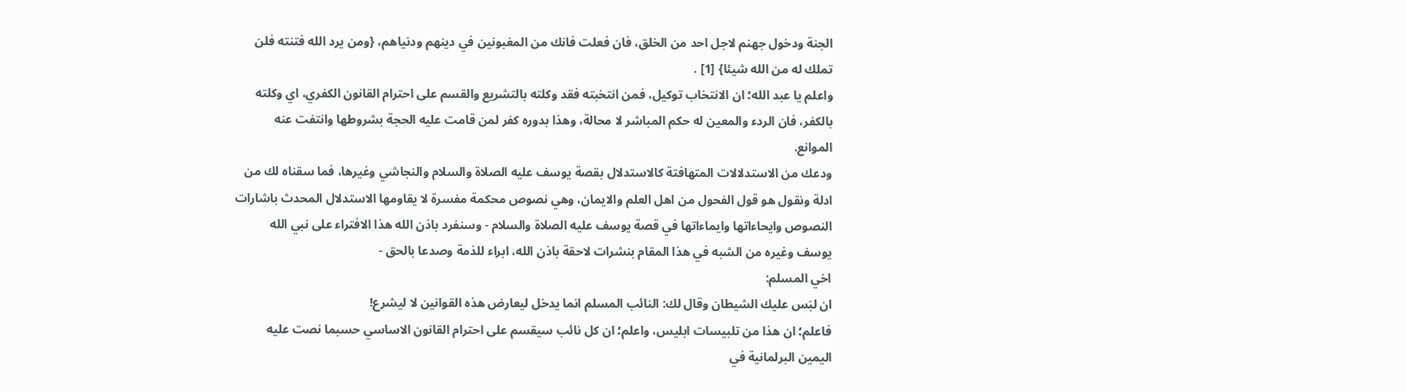الجنة ودخول جهنم لاجل احد من الخلق، فان فعلت فانك من المغبونين في دينهم ودنياهم، {ومن يرد الله فتنته فلن تملك له من الله شيئا} [1] .
واعلم يا عبد الله؛ ان الانتخاب توكيل، فمن انتخبته فقد وكلته بالتشريع والقسم على احترام القانون الكفري، اي وكلته بالكفر، فان الردء والمعين له حكم المباشر لا محالة، وهذا بدوره كفر لمن قامت عليه الحجة بشروطها وانتفت عنه الموانع.
ودعك من الاستدلالات المتهافتة كالاستدلال بقصة يوسف عليه الصلاة والسلام والنجاشي وغيرها، فما سقناه لك من ادلة ونقول هو قول الفحول من اهل العلم والايمان، وهي نصوص محكمة مفسرة لا يقاومها الاستدلال المحدث باشارات النصوص وايحاءاتها وايماءاتها في قصة يوسف عليه الصلاة والسلام - وسنفرد باذن الله هذا الافتراء على نبي الله يوسف وغيره من الشبه في هذا المقام بنشرات لاحقة باذن الله، ابراء للذمة وصدعا بالحق -
اخي المسلم:
ان لبَس عليك الشيطان وقال لك: النائب المسلم انما يدخل ليعارض هذه القوانين لا ليشرع!
فاعلم؛ ان هذا من تلبيسات ابليس، واعلم؛ ان كل نائب سيقسم على احترام القانون الاساسي حسبما نصت عليه اليمين البرلمانية في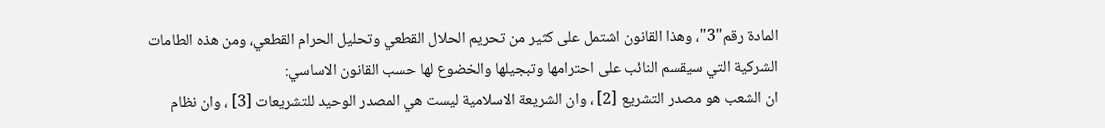المادة رقم"3"، وهذا القانون اشتمل على كثير من تحريم الحلال القطعي وتحليل الحرام القطعي، ومن هذه الطامات الشركية التي سيقسم النائب على احترامها وتبجيلها والخضوع لها حسب القانون الاساسي:
ان الشعب هو مصدر التشريع [2] ، وان الشريعة الاسلامية ليست هي المصدر الوحيد للتشريعات [3] ، وان نظام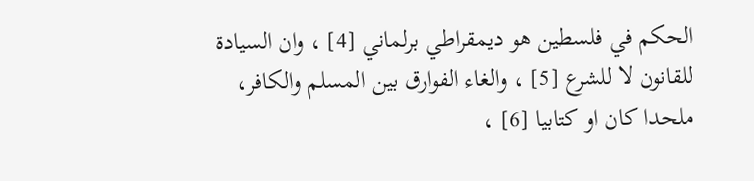الحكم في فلسطين هو ديمقراطي برلماني [4] ، وان السيادة للقانون لا للشرع [5] ، والغاء الفوارق بين المسلم والكافر، ملحدا كان او كتابيا [6] ،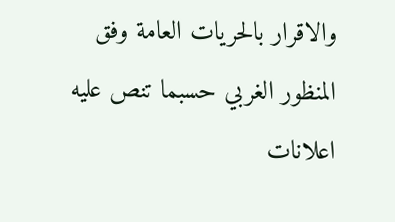والاقرار بالحريات العامة وفق المنظور الغربي حسبما تنص عليه اعلانات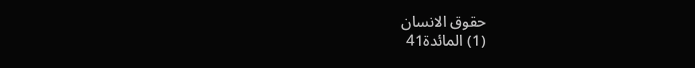حقوق الانسان
(1) المائدة41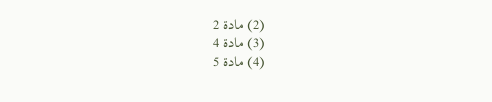(2) مادة 2
(3) مادة 4
(4) مادة 5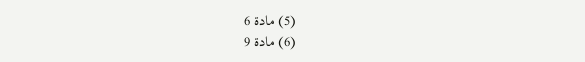(5) مادة 6
(6) مادة 9